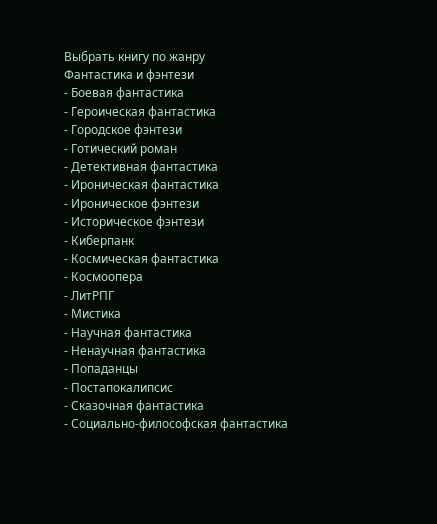Выбрать книгу по жанру
Фантастика и фэнтези
- Боевая фантастика
- Героическая фантастика
- Городское фэнтези
- Готический роман
- Детективная фантастика
- Ироническая фантастика
- Ироническое фэнтези
- Историческое фэнтези
- Киберпанк
- Космическая фантастика
- Космоопера
- ЛитРПГ
- Мистика
- Научная фантастика
- Ненаучная фантастика
- Попаданцы
- Постапокалипсис
- Сказочная фантастика
- Социально-философская фантастика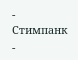- Стимпанк
-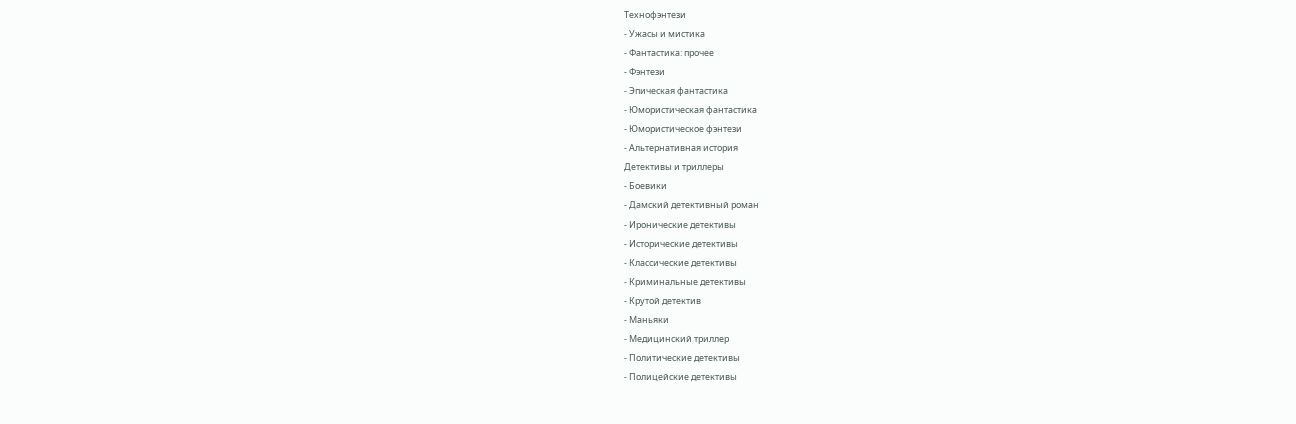Технофэнтези
- Ужасы и мистика
- Фантастика: прочее
- Фэнтези
- Эпическая фантастика
- Юмористическая фантастика
- Юмористическое фэнтези
- Альтернативная история
Детективы и триллеры
- Боевики
- Дамский детективный роман
- Иронические детективы
- Исторические детективы
- Классические детективы
- Криминальные детективы
- Крутой детектив
- Маньяки
- Медицинский триллер
- Политические детективы
- Полицейские детективы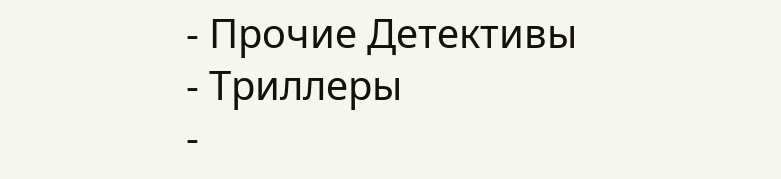- Прочие Детективы
- Триллеры
-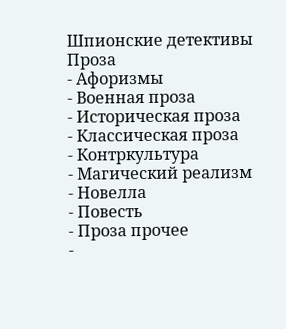Шпионские детективы
Проза
- Афоризмы
- Военная проза
- Историческая проза
- Классическая проза
- Контркультура
- Магический реализм
- Новелла
- Повесть
- Проза прочее
-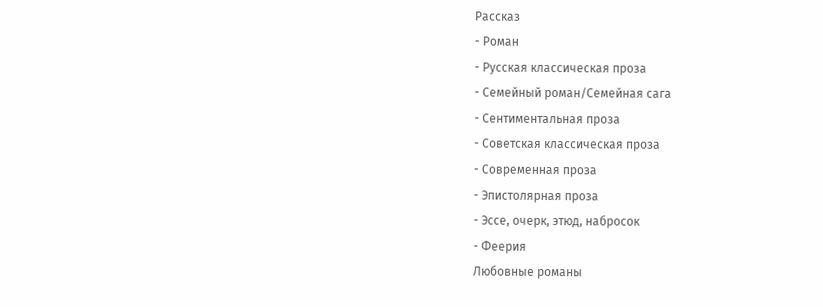Рассказ
- Роман
- Русская классическая проза
- Семейный роман/Семейная сага
- Сентиментальная проза
- Советская классическая проза
- Современная проза
- Эпистолярная проза
- Эссе, очерк, этюд, набросок
- Феерия
Любовные романы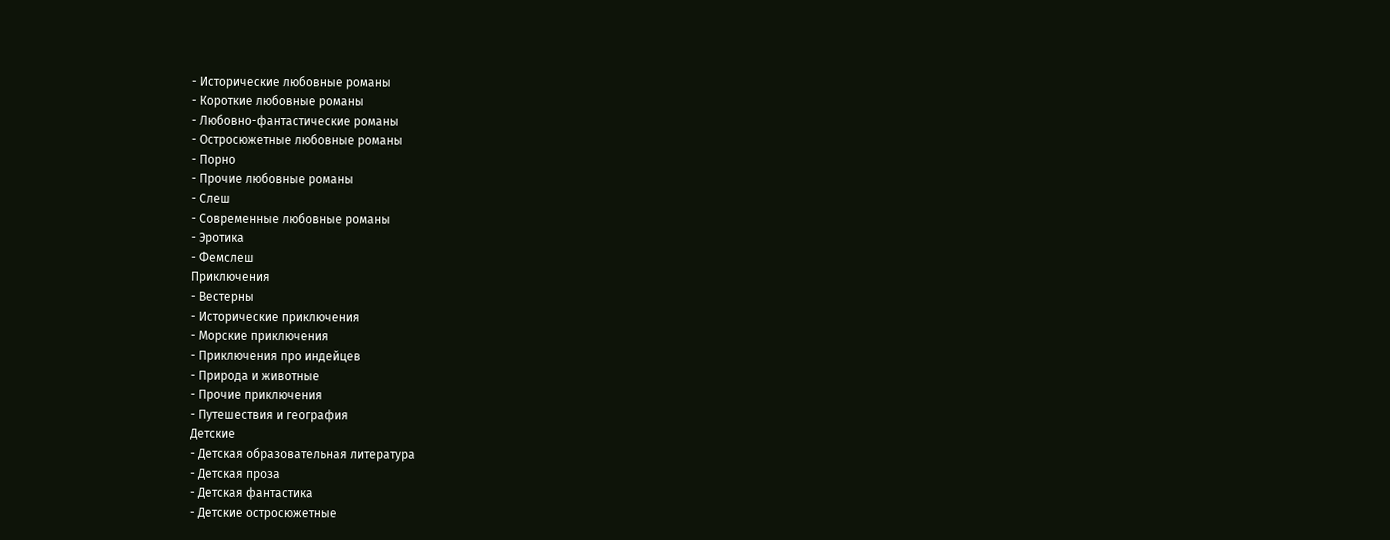- Исторические любовные романы
- Короткие любовные романы
- Любовно-фантастические романы
- Остросюжетные любовные романы
- Порно
- Прочие любовные романы
- Слеш
- Современные любовные романы
- Эротика
- Фемслеш
Приключения
- Вестерны
- Исторические приключения
- Морские приключения
- Приключения про индейцев
- Природа и животные
- Прочие приключения
- Путешествия и география
Детские
- Детская образовательная литература
- Детская проза
- Детская фантастика
- Детские остросюжетные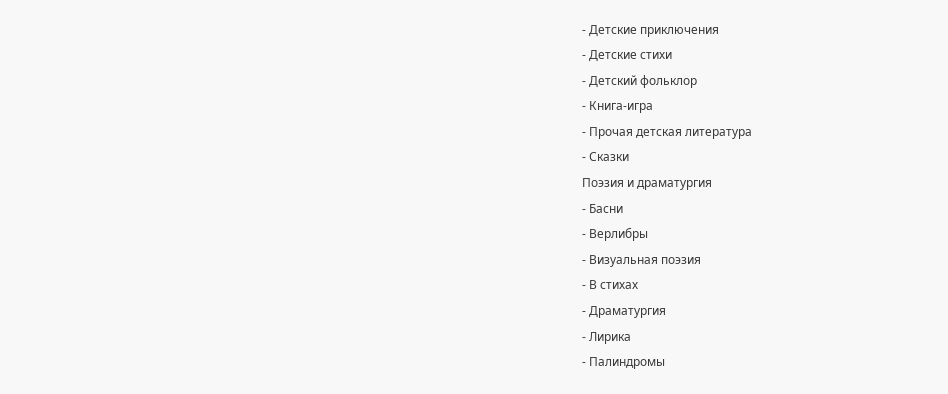- Детские приключения
- Детские стихи
- Детский фольклор
- Книга-игра
- Прочая детская литература
- Сказки
Поэзия и драматургия
- Басни
- Верлибры
- Визуальная поэзия
- В стихах
- Драматургия
- Лирика
- Палиндромы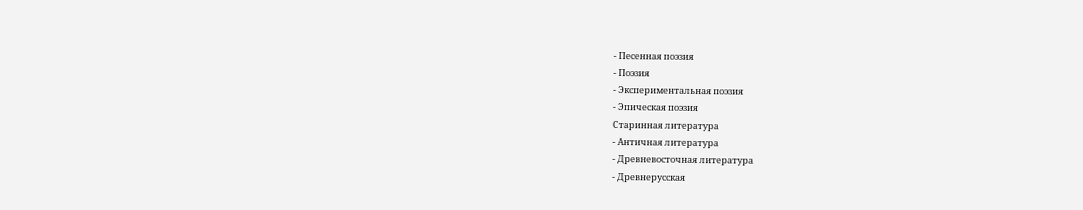- Песенная поэзия
- Поэзия
- Экспериментальная поэзия
- Эпическая поэзия
Старинная литература
- Античная литература
- Древневосточная литература
- Древнерусская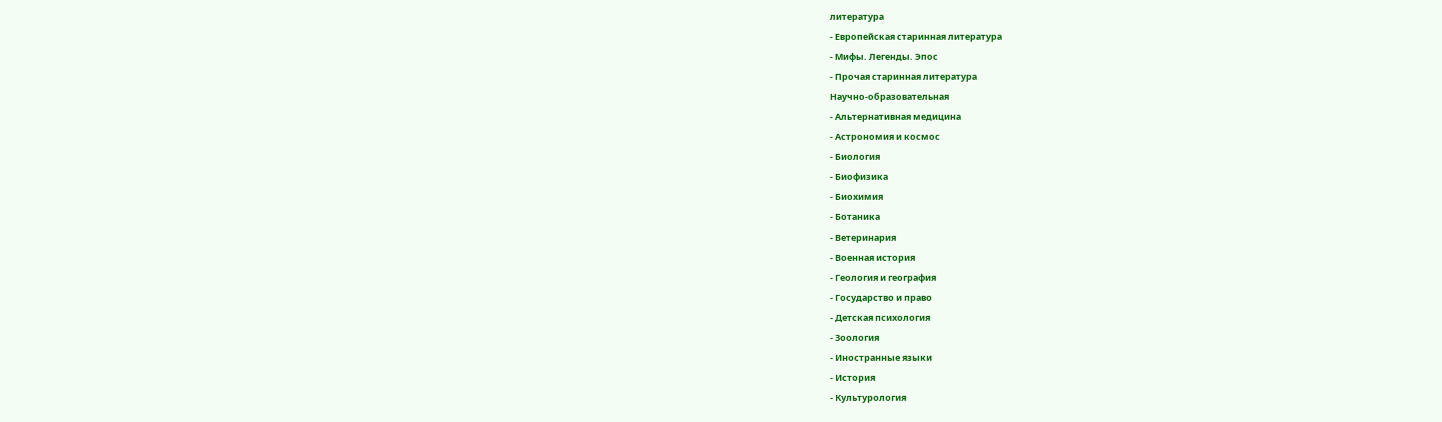литература
- Европейская старинная литература
- Мифы. Легенды. Эпос
- Прочая старинная литература
Научно-образовательная
- Альтернативная медицина
- Астрономия и космос
- Биология
- Биофизика
- Биохимия
- Ботаника
- Ветеринария
- Военная история
- Геология и география
- Государство и право
- Детская психология
- Зоология
- Иностранные языки
- История
- Культурология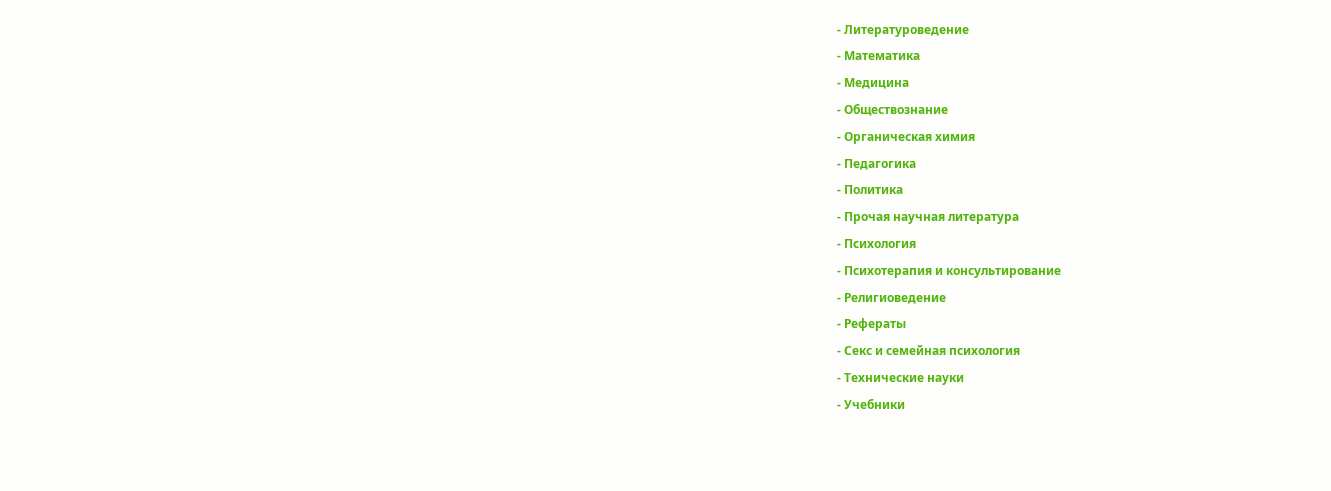- Литературоведение
- Математика
- Медицина
- Обществознание
- Органическая химия
- Педагогика
- Политика
- Прочая научная литература
- Психология
- Психотерапия и консультирование
- Религиоведение
- Рефераты
- Секс и семейная психология
- Технические науки
- Учебники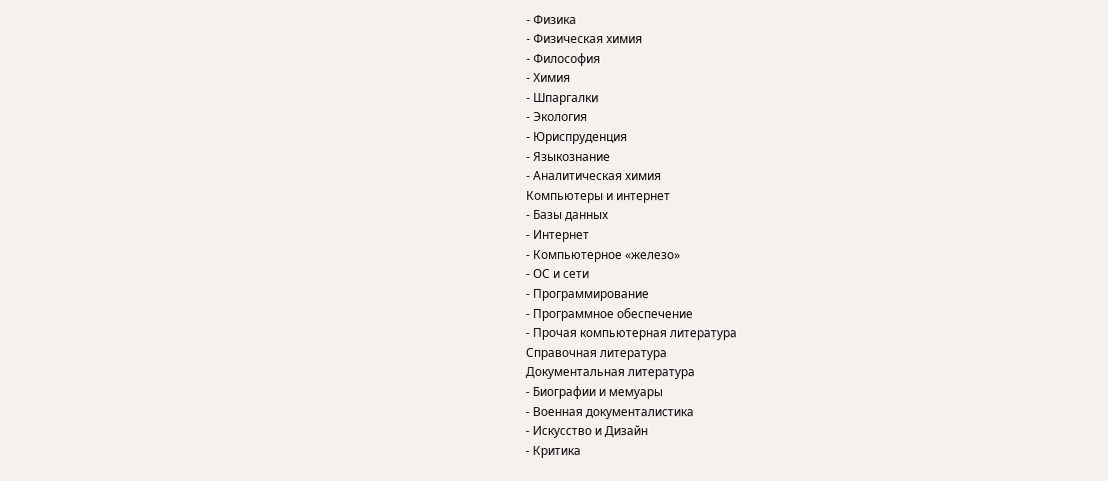- Физика
- Физическая химия
- Философия
- Химия
- Шпаргалки
- Экология
- Юриспруденция
- Языкознание
- Аналитическая химия
Компьютеры и интернет
- Базы данных
- Интернет
- Компьютерное «железо»
- ОС и сети
- Программирование
- Программное обеспечение
- Прочая компьютерная литература
Справочная литература
Документальная литература
- Биографии и мемуары
- Военная документалистика
- Искусство и Дизайн
- Критика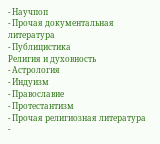- Научпоп
- Прочая документальная литература
- Публицистика
Религия и духовность
- Астрология
- Индуизм
- Православие
- Протестантизм
- Прочая религиозная литература
-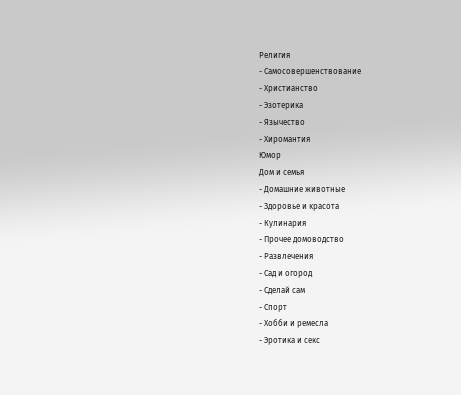Религия
- Самосовершенствование
- Христианство
- Эзотерика
- Язычество
- Хиромантия
Юмор
Дом и семья
- Домашние животные
- Здоровье и красота
- Кулинария
- Прочее домоводство
- Развлечения
- Сад и огород
- Сделай сам
- Спорт
- Хобби и ремесла
- Эротика и секс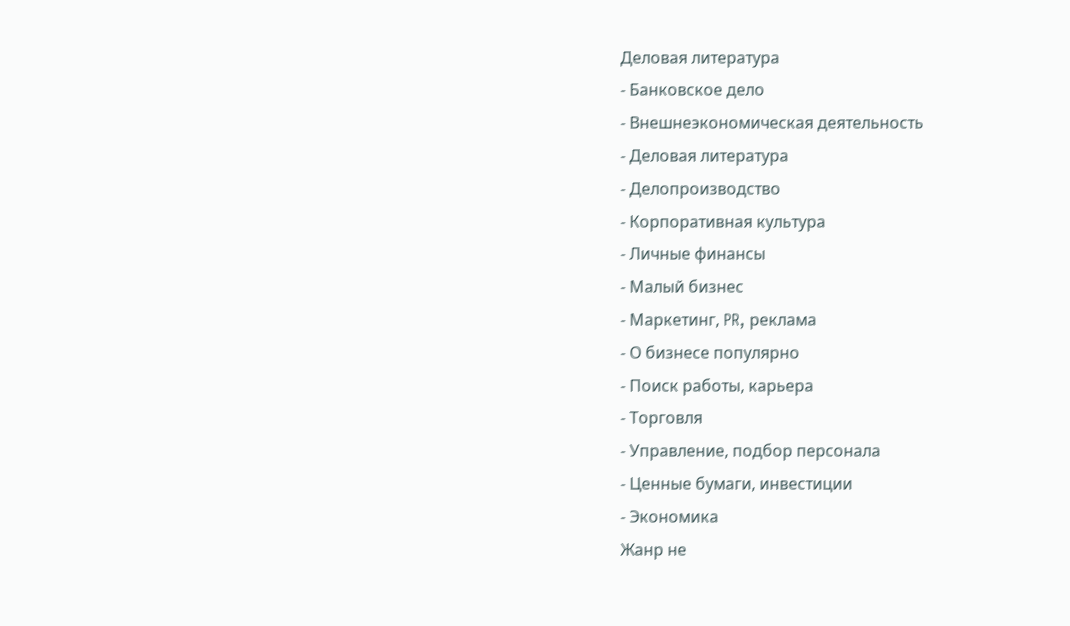Деловая литература
- Банковское дело
- Внешнеэкономическая деятельность
- Деловая литература
- Делопроизводство
- Корпоративная культура
- Личные финансы
- Малый бизнес
- Маркетинг, PR, реклама
- О бизнесе популярно
- Поиск работы, карьера
- Торговля
- Управление, подбор персонала
- Ценные бумаги, инвестиции
- Экономика
Жанр не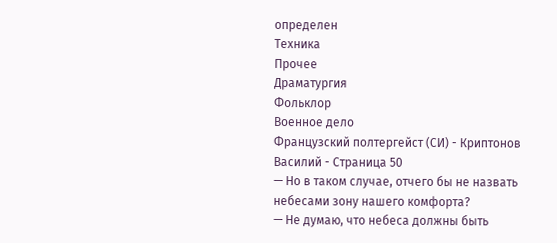определен
Техника
Прочее
Драматургия
Фольклор
Военное дело
Французский полтергейст (СИ) - Криптонов Василий - Страница 50
— Но в таком случае, отчего бы не назвать небесами зону нашего комфорта?
— Не думаю, что небеса должны быть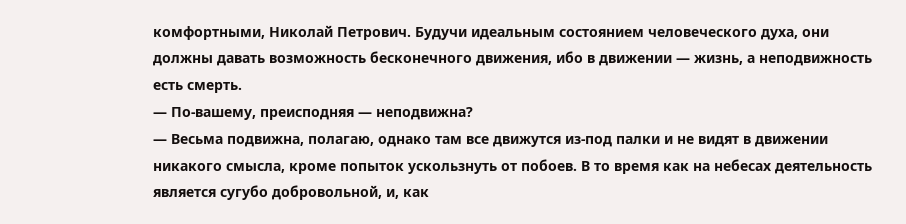комфортными, Николай Петрович. Будучи идеальным состоянием человеческого духа, они должны давать возможность бесконечного движения, ибо в движении — жизнь, а неподвижность есть смерть.
— По-вашему, преисподняя — неподвижна?
— Весьма подвижна, полагаю, однако там все движутся из-под палки и не видят в движении никакого смысла, кроме попыток ускользнуть от побоев. В то время как на небесах деятельность является сугубо добровольной, и, как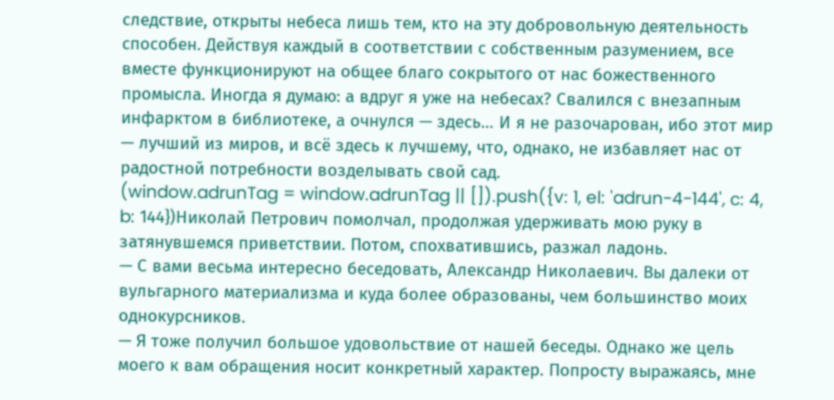следствие, открыты небеса лишь тем, кто на эту добровольную деятельность способен. Действуя каждый в соответствии с собственным разумением, все вместе функционируют на общее благо сокрытого от нас божественного промысла. Иногда я думаю: а вдруг я уже на небесах? Свалился с внезапным инфарктом в библиотеке, а очнулся — здесь… И я не разочарован, ибо этот мир — лучший из миров, и всё здесь к лучшему, что, однако, не избавляет нас от радостной потребности возделывать свой сад.
(window.adrunTag = window.adrunTag || []).push({v: 1, el: 'adrun-4-144', c: 4, b: 144})Николай Петрович помолчал, продолжая удерживать мою руку в затянувшемся приветствии. Потом, спохватившись, разжал ладонь.
— С вами весьма интересно беседовать, Александр Николаевич. Вы далеки от вульгарного материализма и куда более образованы, чем большинство моих однокурсников.
— Я тоже получил большое удовольствие от нашей беседы. Однако же цель моего к вам обращения носит конкретный характер. Попросту выражаясь, мне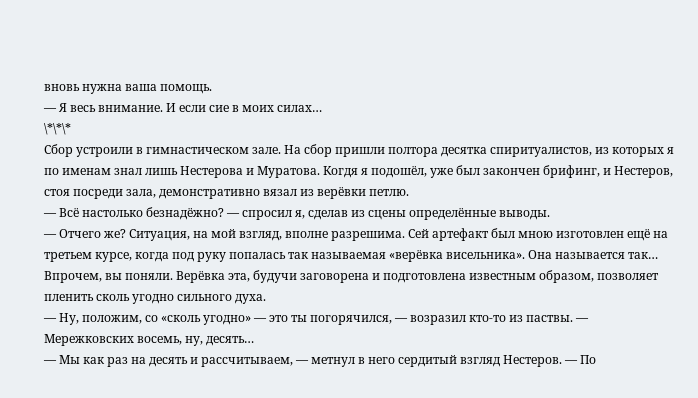вновь нужна ваша помощь.
— Я весь внимание. И если сие в моих силах…
\*\*\*
Сбор устроили в гимнастическом зале. На сбор пришли полтора десятка спиритуалистов, из которых я по именам знал лишь Нестерова и Муратова. Когдя я подошёл, уже был закончен брифинг, и Нестеров, стоя посреди зала, демонстративно вязал из верёвки петлю.
— Всё настолько безнадёжно? — спросил я, сделав из сцены определённые выводы.
— Отчего же? Ситуация, на мой взгляд, вполне разрешима. Сей артефакт был мною изготовлен ещё на третьем курсе, когда под руку попалась так называемая «верёвка висельника». Она называется так… Впрочем, вы поняли. Верёвка эта, будучи заговорена и подготовлена известным образом, позволяет пленить сколь угодно сильного духа.
— Ну, положим, со «сколь угодно» — это ты погорячился, — возразил кто-то из паствы. — Мережковских восемь, ну, десять…
— Мы как раз на десять и рассчитываем, — метнул в него сердитый взгляд Нестеров. — По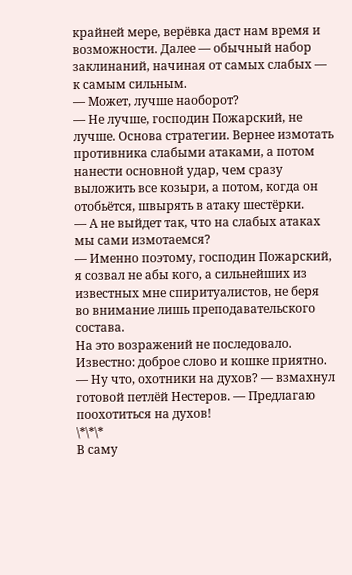крайней мере, верёвка даст нам время и возможности. Далее — обычный набор заклинаний, начиная от самых слабых — к самым сильным.
— Может, лучше наоборот?
— Не лучше, господин Пожарский, не лучше. Основа стратегии. Вернее измотать противника слабыми атаками, а потом нанести основной удар, чем сразу выложить все козыри, а потом, когда он отобьётся, швырять в атаку шестёрки.
— А не выйдет так, что на слабых атаках мы сами измотаемся?
— Именно поэтому, господин Пожарский, я созвал не абы кого, а сильнейших из известных мне спиритуалистов, не беря во внимание лишь преподавательского состава.
На это возражений не последовало. Известно: доброе слово и кошке приятно.
— Ну что, охотники на духов? — взмахнул готовой петлёй Нестеров. — Предлагаю поохотиться на духов!
\*\*\*
В саму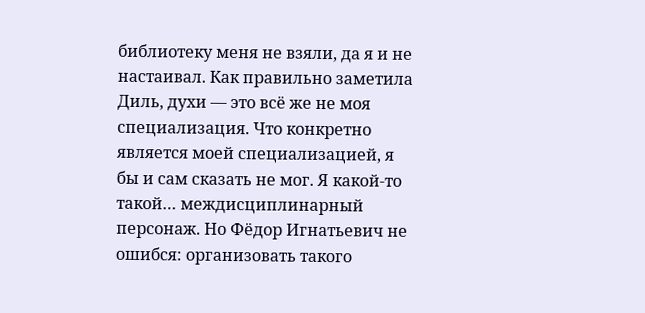библиотеку меня не взяли, да я и не настаивал. Как правильно заметила Диль, духи — это всё же не моя специализация. Что конкретно является моей специализацией, я бы и сам сказать не мог. Я какой-то такой… междисциплинарный персонаж. Но Фёдор Игнатьевич не ошибся: организовать такого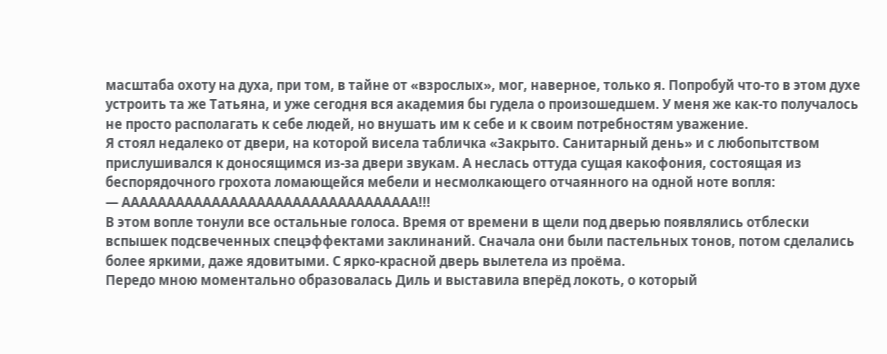масштаба охоту на духа, при том, в тайне от «взрослых», мог, наверное, только я. Попробуй что-то в этом духе устроить та же Татьяна, и уже сегодня вся академия бы гудела о произошедшем. У меня же как-то получалось не просто располагать к себе людей, но внушать им к себе и к своим потребностям уважение.
Я стоял недалеко от двери, на которой висела табличка «Закрыто. Санитарный день» и с любопытством прислушивался к доносящимся из-за двери звукам. А неслась оттуда сущая какофония, состоящая из беспорядочного грохота ломающейся мебели и несмолкающего отчаянного на одной ноте вопля:
— ААААААААААААААААААААААААААААААААА!!!
В этом вопле тонули все остальные голоса. Время от времени в щели под дверью появлялись отблески вспышек подсвеченных спецэффектами заклинаний. Сначала они были пастельных тонов, потом сделались более яркими, даже ядовитыми. С ярко-красной дверь вылетела из проёма.
Передо мною моментально образовалась Диль и выставила вперёд локоть, о который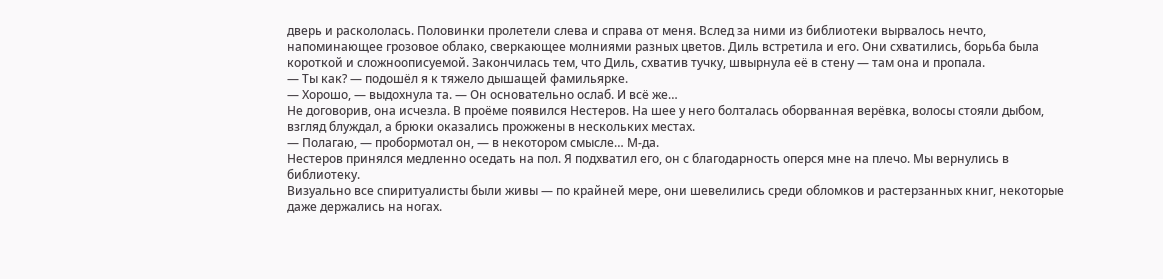дверь и раскололась. Половинки пролетели слева и справа от меня. Вслед за ними из библиотеки вырвалось нечто, напоминающее грозовое облако, сверкающее молниями разных цветов. Диль встретила и его. Они схватились, борьба была короткой и сложноописуемой. Закончилась тем, что Диль, схватив тучку, швырнула её в стену — там она и пропала.
— Ты как? — подошёл я к тяжело дышащей фамильярке.
— Хорошо, — выдохнула та. — Он основательно ослаб. И всё же…
Не договорив, она исчезла. В проёме появился Нестеров. На шее у него болталась оборванная верёвка, волосы стояли дыбом, взгляд блуждал, а брюки оказались прожжены в нескольких местах.
— Полагаю, — пробормотал он, — в некотором смысле… М-да.
Нестеров принялся медленно оседать на пол. Я подхватил его, он с благодарность оперся мне на плечо. Мы вернулись в библиотеку.
Визуально все спиритуалисты были живы — по крайней мере, они шевелились среди обломков и растерзанных книг, некоторые даже держались на ногах.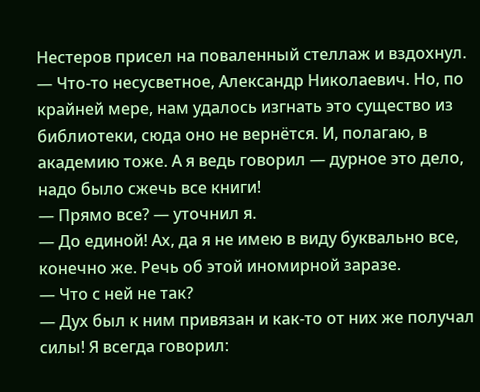Нестеров присел на поваленный стеллаж и вздохнул.
— Что-то несусветное, Александр Николаевич. Но, по крайней мере, нам удалось изгнать это существо из библиотеки, сюда оно не вернётся. И, полагаю, в академию тоже. А я ведь говорил — дурное это дело, надо было сжечь все книги!
— Прямо все? — уточнил я.
— До единой! Ах, да я не имею в виду буквально все, конечно же. Речь об этой иномирной заразе.
— Что с ней не так?
— Дух был к ним привязан и как-то от них же получал силы! Я всегда говорил: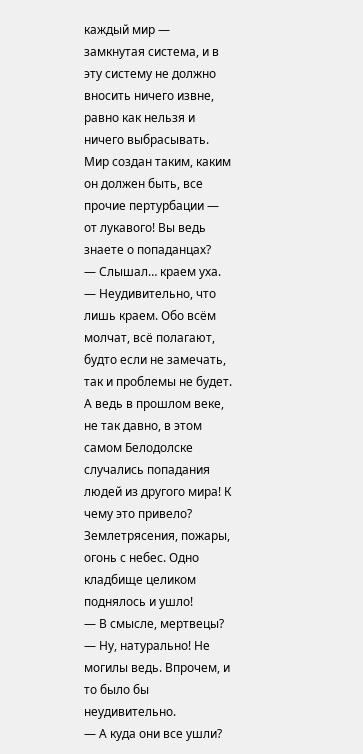каждый мир — замкнутая система, и в эту систему не должно вносить ничего извне, равно как нельзя и ничего выбрасывать. Мир создан таким, каким он должен быть, все прочие пертурбации — от лукавого! Вы ведь знаете о попаданцах?
— Слышал… краем уха.
— Неудивительно, что лишь краем. Обо всём молчат, всё полагают, будто если не замечать, так и проблемы не будет. А ведь в прошлом веке, не так давно, в этом самом Белодолске случались попадания людей из другого мира! К чему это привело? Землетрясения, пожары, огонь с небес. Одно кладбище целиком поднялось и ушло!
— В смысле, мертвецы?
— Ну, натурально! Не могилы ведь. Впрочем, и то было бы неудивительно.
— А куда они все ушли?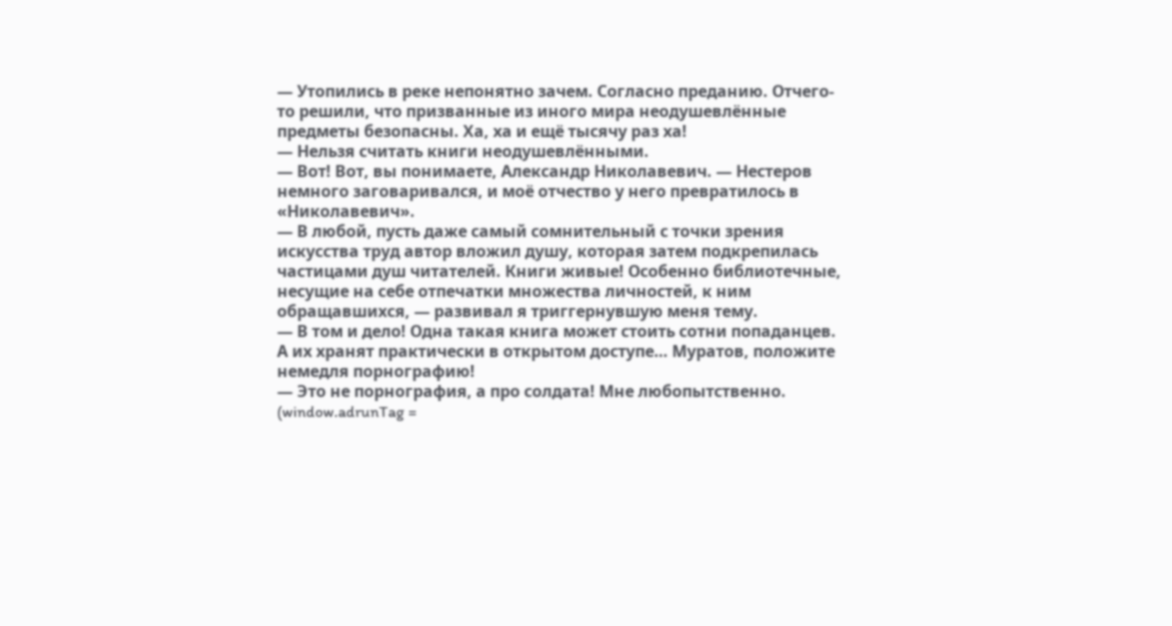— Утопились в реке непонятно зачем. Согласно преданию. Отчего-то решили, что призванные из иного мира неодушевлённые предметы безопасны. Ха, ха и ещё тысячу раз ха!
— Нельзя считать книги неодушевлёнными.
— Вот! Вот, вы понимаете, Александр Николавевич. — Нестеров немного заговаривался, и моё отчество у него превратилось в «Николавевич».
— В любой, пусть даже самый сомнительный с точки зрения искусства труд автор вложил душу, которая затем подкрепилась частицами душ читателей. Книги живые! Особенно библиотечные, несущие на себе отпечатки множества личностей, к ним обращавшихся, — развивал я триггернувшую меня тему.
— В том и дело! Одна такая книга может стоить сотни попаданцев. А их хранят практически в открытом доступе… Муратов, положите немедля порнографию!
— Это не порнография, а про солдата! Мне любопытственно.
(window.adrunTag =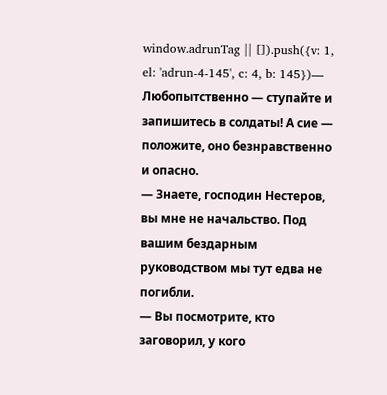window.adrunTag || []).push({v: 1, el: 'adrun-4-145', c: 4, b: 145})— Любопытственно — ступайте и запишитесь в солдаты! А сие — положите, оно безнравственно и опасно.
— Знаете, господин Нестеров, вы мне не начальство. Под вашим бездарным руководством мы тут едва не погибли.
— Вы посмотрите, кто заговорил, у кого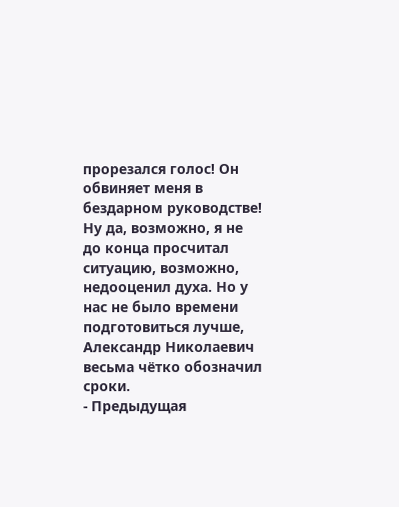прорезался голос! Он обвиняет меня в бездарном руководстве! Ну да, возможно, я не до конца просчитал ситуацию, возможно, недооценил духа. Но у нас не было времени подготовиться лучше, Александр Николаевич весьма чётко обозначил сроки.
- Предыдущая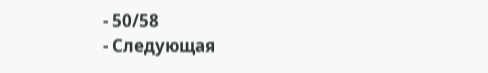- 50/58
- Следующая